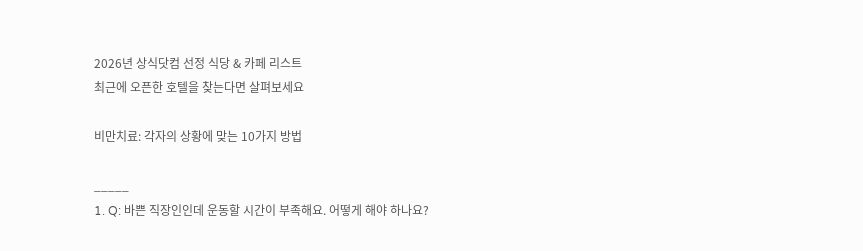2026년 상식닷컴 선정 식당 & 카페 리스트
최근에 오픈한 호텔을 찾는다면 살펴보세요

비만치료: 각자의 상황에 맞는 10가지 방법

_____
1. Q: 바쁜 직장인인데 운동할 시간이 부족해요. 어떻게 해야 하나요?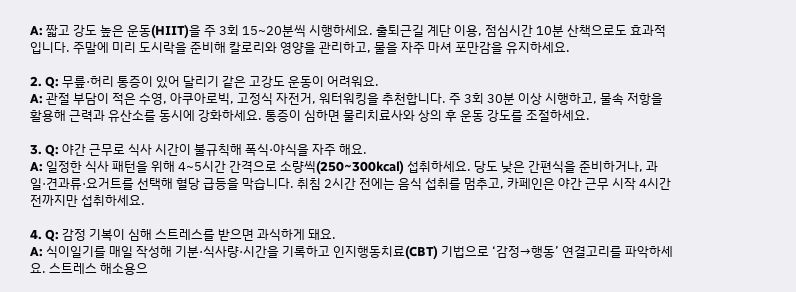A: 짧고 강도 높은 운동(HIIT)을 주 3회 15~20분씩 시행하세요. 출퇴근길 계단 이용, 점심시간 10분 산책으로도 효과적입니다. 주말에 미리 도시락을 준비해 칼로리와 영양을 관리하고, 물을 자주 마셔 포만감을 유지하세요.

2. Q: 무릎·허리 통증이 있어 달리기 같은 고강도 운동이 어려워요.
A: 관절 부담이 적은 수영, 아쿠아로빅, 고정식 자전거, 워터워킹을 추천합니다. 주 3회 30분 이상 시행하고, 물속 저항을 활용해 근력과 유산소를 동시에 강화하세요. 통증이 심하면 물리치료사와 상의 후 운동 강도를 조절하세요.

3. Q: 야간 근무로 식사 시간이 불규칙해 폭식·야식을 자주 해요.
A: 일정한 식사 패턴을 위해 4~5시간 간격으로 소량씩(250~300kcal) 섭취하세요. 당도 낮은 간편식을 준비하거나, 과일·견과류·요거트를 선택해 혈당 급등을 막습니다. 취침 2시간 전에는 음식 섭취를 멈추고, 카페인은 야간 근무 시작 4시간 전까지만 섭취하세요.

4. Q: 감정 기복이 심해 스트레스를 받으면 과식하게 돼요.
A: 식이일기를 매일 작성해 기분·식사량·시간을 기록하고 인지행동치료(CBT) 기법으로 ‘감정→행동’ 연결고리를 파악하세요. 스트레스 해소용으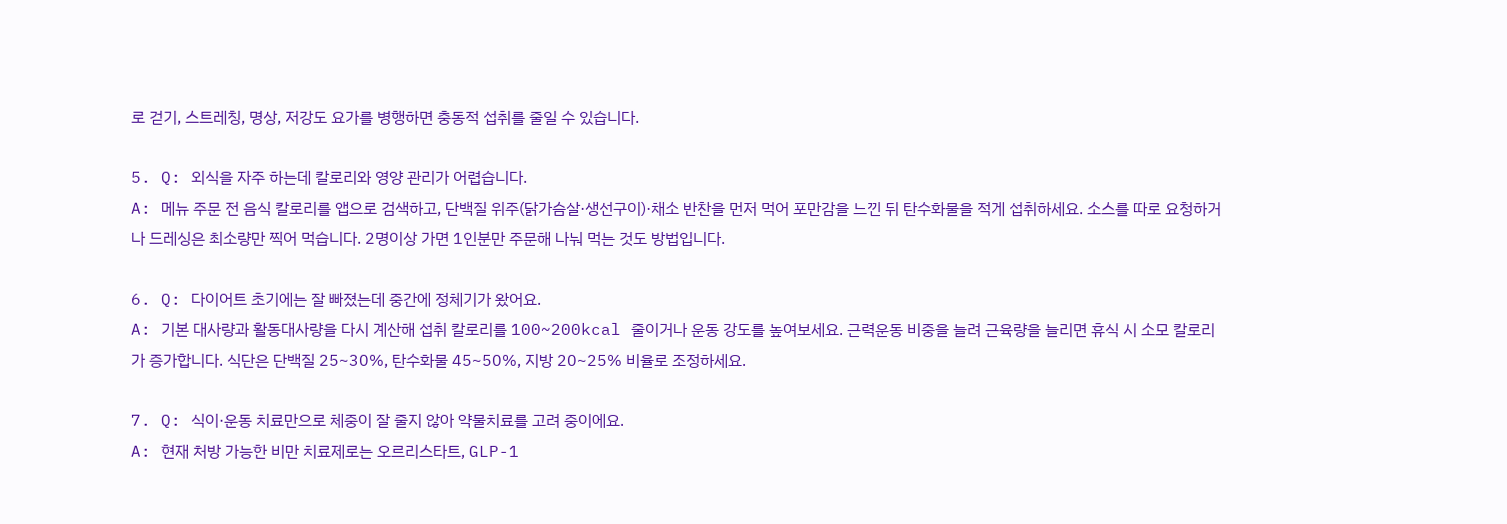로 걷기, 스트레칭, 명상, 저강도 요가를 병행하면 충동적 섭취를 줄일 수 있습니다.

5. Q: 외식을 자주 하는데 칼로리와 영양 관리가 어렵습니다.
A: 메뉴 주문 전 음식 칼로리를 앱으로 검색하고, 단백질 위주(닭가슴살·생선구이)·채소 반찬을 먼저 먹어 포만감을 느낀 뒤 탄수화물을 적게 섭취하세요. 소스를 따로 요청하거나 드레싱은 최소량만 찍어 먹습니다. 2명이상 가면 1인분만 주문해 나눠 먹는 것도 방법입니다.

6. Q: 다이어트 초기에는 잘 빠졌는데 중간에 정체기가 왔어요.
A: 기본 대사량과 활동대사량을 다시 계산해 섭취 칼로리를 100~200kcal 줄이거나 운동 강도를 높여보세요. 근력운동 비중을 늘려 근육량을 늘리면 휴식 시 소모 칼로리가 증가합니다. 식단은 단백질 25~30%, 탄수화물 45~50%, 지방 20~25% 비율로 조정하세요.

7. Q: 식이·운동 치료만으로 체중이 잘 줄지 않아 약물치료를 고려 중이에요.
A: 현재 처방 가능한 비만 치료제로는 오르리스타트, GLP-1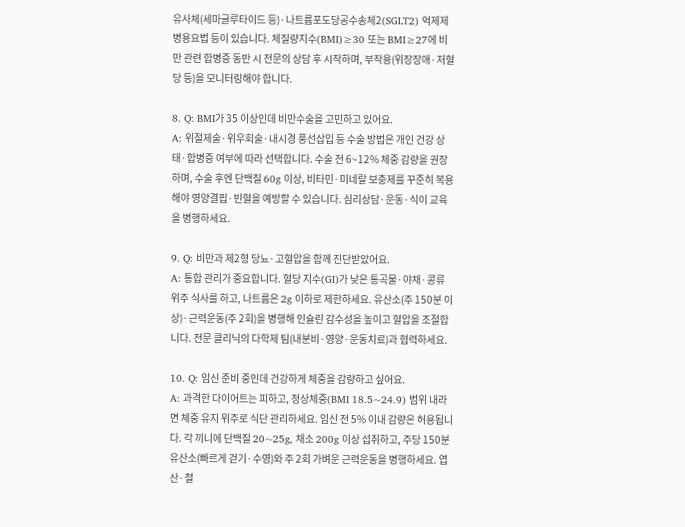유사체(세마글루타이드 등)·나트륨포도당공수송체2(SGLT2) 억제제 병용요법 등이 있습니다. 체질량지수(BMI)≥30 또는 BMI≥27에 비만 관련 합병증 동반 시 전문의 상담 후 시작하며, 부작용(위장장애·저혈당 등)을 모니터링해야 합니다.

8. Q: BMI가 35 이상인데 비만수술을 고민하고 있어요.
A: 위절제술·위우회술·내시경 풍선삽입 등 수술 방법은 개인 건강 상태·합병증 여부에 따라 선택합니다. 수술 전 6~12% 체중 감량을 권장하며, 수술 후엔 단백질 60g 이상, 비타민·미네랄 보충제를 꾸준히 복용해야 영양결핍·빈혈을 예방할 수 있습니다. 심리상담·운동·식이 교육을 병행하세요.

9. Q: 비만과 제2형 당뇨·고혈압을 함께 진단받았어요.
A: 통합 관리가 중요합니다. 혈당 지수(GI)가 낮은 통곡물·야채·콩류 위주 식사를 하고, 나트륨은 2g 이하로 제한하세요. 유산소(주 150분 이상)·근력운동(주 2회)을 병행해 인슐린 감수성을 높이고 혈압을 조절합니다. 전문 클리닉의 다학제 팀(내분비·영양·운동치료)과 협력하세요.

10. Q: 임신 준비 중인데 건강하게 체중을 감량하고 싶어요.
A: 과격한 다이어트는 피하고, 정상체중(BMI 18.5~24.9) 범위 내라면 체중 유지 위주로 식단 관리하세요. 임신 전 5% 이내 감량은 허용됩니다. 각 끼니에 단백질 20~25g, 채소 200g 이상 섭취하고, 주당 150분 유산소(빠르게 걷기·수영)와 주 2회 가벼운 근력운동을 병행하세요. 엽산·철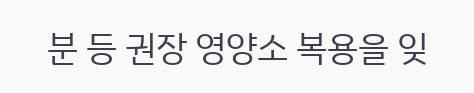분 등 권장 영양소 복용을 잊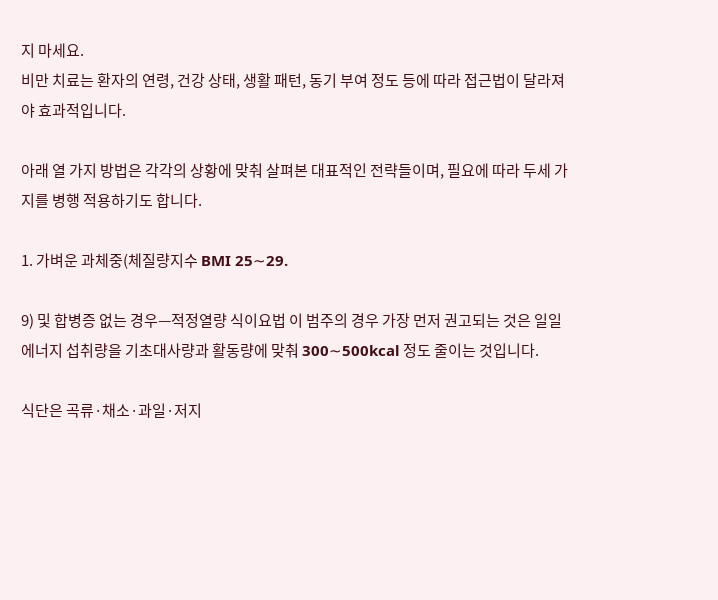지 마세요.
비만 치료는 환자의 연령, 건강 상태, 생활 패턴, 동기 부여 정도 등에 따라 접근법이 달라져야 효과적입니다.

아래 열 가지 방법은 각각의 상황에 맞춰 살펴본 대표적인 전략들이며, 필요에 따라 두세 가지를 병행 적용하기도 합니다.

1. 가벼운 과체중(체질량지수 BMI 25∼29.

9) 및 합병증 없는 경우—적정열량 식이요법 이 범주의 경우 가장 먼저 권고되는 것은 일일 에너지 섭취량을 기초대사량과 활동량에 맞춰 300∼500kcal 정도 줄이는 것입니다.

식단은 곡류·채소·과일·저지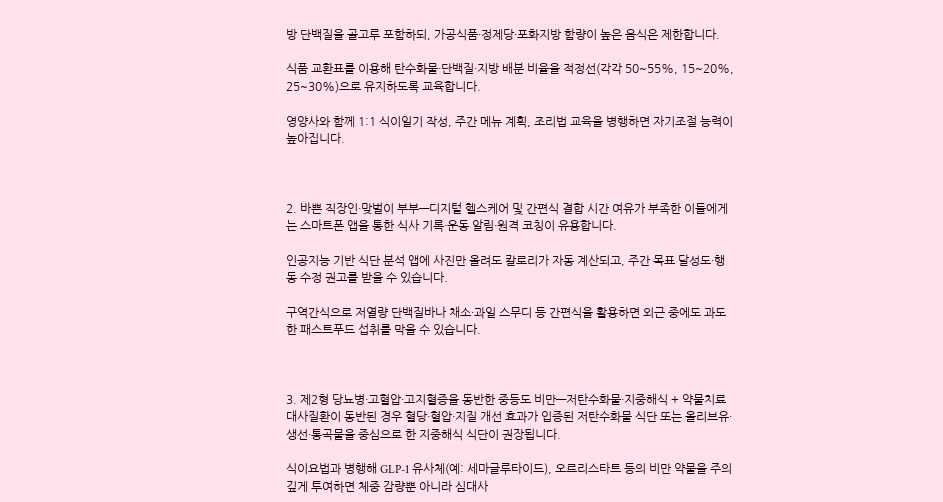방 단백질을 골고루 포함하되, 가공식품·정제당·포화지방 함량이 높은 음식은 제한합니다.

식품 교환표를 이용해 탄수화물·단백질·지방 배분 비율을 적정선(각각 50~55%, 15~20%, 25~30%)으로 유지하도록 교육합니다.

영양사와 함께 1:1 식이일기 작성, 주간 메뉴 계획, 조리법 교육을 병행하면 자기조절 능력이 높아집니다.



2. 바쁜 직장인·맞벌이 부부—디지털 헬스케어 및 간편식 결합 시간 여유가 부족한 이들에게는 스마트폰 앱을 통한 식사 기록·운동 알림·원격 코칭이 유용합니다.

인공지능 기반 식단 분석 앱에 사진만 올려도 칼로리가 자동 계산되고, 주간 목표 달성도·행동 수정 권고를 받을 수 있습니다.

구역간식으로 저열량 단백질바나 채소·과일 스무디 등 간편식을 활용하면 외근 중에도 과도한 패스트푸드 섭취를 막을 수 있습니다.



3. 제2형 당뇨병·고혈압·고지혈증을 동반한 중등도 비만—저탄수화물·지중해식 + 약물치료 대사질환이 동반된 경우 혈당·혈압·지질 개선 효과가 입증된 저탄수화물 식단 또는 올리브유·생선·통곡물을 중심으로 한 지중해식 식단이 권장됩니다.

식이요법과 병행해 GLP-1 유사체(예: 세마글루타이드), 오르리스타트 등의 비만 약물을 주의 깊게 투여하면 체중 감량뿐 아니라 심대사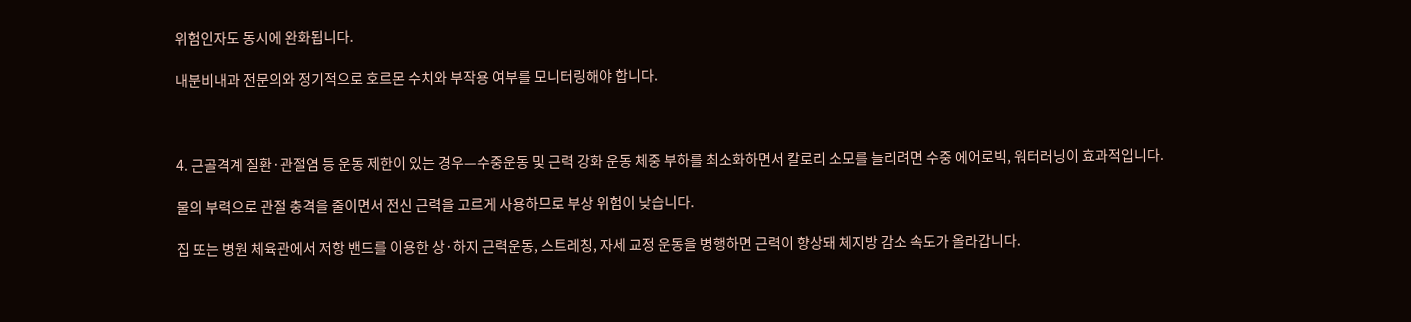위험인자도 동시에 완화됩니다.

내분비내과 전문의와 정기적으로 호르몬 수치와 부작용 여부를 모니터링해야 합니다.



4. 근골격계 질환·관절염 등 운동 제한이 있는 경우—수중운동 및 근력 강화 운동 체중 부하를 최소화하면서 칼로리 소모를 늘리려면 수중 에어로빅, 워터러닝이 효과적입니다.

물의 부력으로 관절 충격을 줄이면서 전신 근력을 고르게 사용하므로 부상 위험이 낮습니다.

집 또는 병원 체육관에서 저항 밴드를 이용한 상·하지 근력운동, 스트레칭, 자세 교정 운동을 병행하면 근력이 향상돼 체지방 감소 속도가 올라갑니다.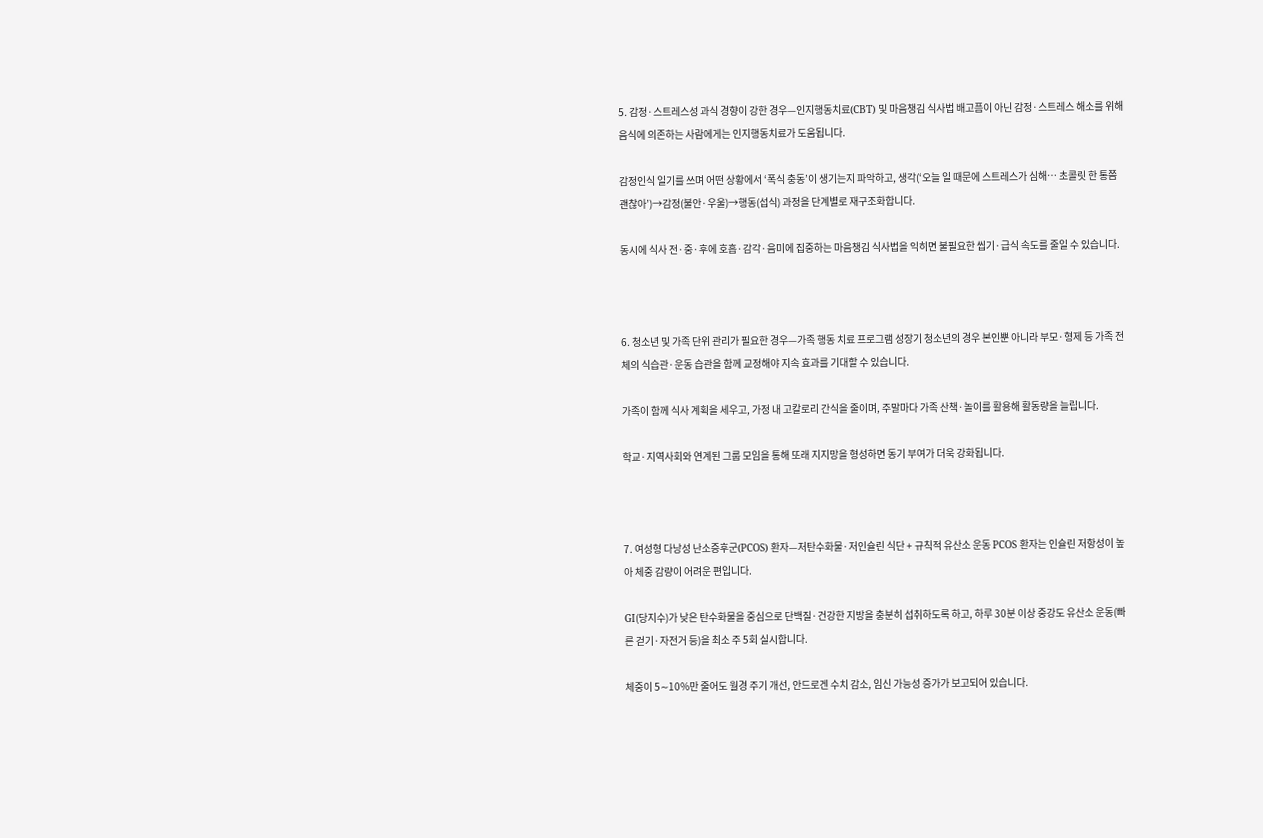5. 감정·스트레스성 과식 경향이 강한 경우—인지행동치료(CBT) 및 마음챙김 식사법 배고픔이 아닌 감정·스트레스 해소를 위해 음식에 의존하는 사람에게는 인지행동치료가 도움됩니다.

감정인식 일기를 쓰며 어떤 상황에서 ‘폭식 충동’이 생기는지 파악하고, 생각(‘오늘 일 때문에 스트레스가 심해… 초콜릿 한 통쯤 괜찮아’)→감정(불안·우울)→행동(섭식) 과정을 단계별로 재구조화합니다.

동시에 식사 전·중·후에 호흡·감각·음미에 집중하는 마음챙김 식사법을 익히면 불필요한 씹기·급식 속도를 줄일 수 있습니다.



6. 청소년 및 가족 단위 관리가 필요한 경우—가족 행동 치료 프로그램 성장기 청소년의 경우 본인뿐 아니라 부모·형제 등 가족 전체의 식습관·운동 습관을 함께 교정해야 지속 효과를 기대할 수 있습니다.

가족이 함께 식사 계획을 세우고, 가정 내 고칼로리 간식을 줄이며, 주말마다 가족 산책·놀이를 활용해 활동량을 늘립니다.

학교·지역사회와 연계된 그룹 모임을 통해 또래 지지망을 형성하면 동기 부여가 더욱 강화됩니다.



7. 여성형 다낭성 난소증후군(PCOS) 환자—저탄수화물·저인슐린 식단 + 규칙적 유산소 운동 PCOS 환자는 인슐린 저항성이 높아 체중 감량이 어려운 편입니다.

GI(당지수)가 낮은 탄수화물을 중심으로 단백질·건강한 지방을 충분히 섭취하도록 하고, 하루 30분 이상 중강도 유산소 운동(빠른 걷기·자전거 등)을 최소 주 5회 실시합니다.

체중이 5∼10%만 줄어도 월경 주기 개선, 안드로겐 수치 감소, 임신 가능성 증가가 보고되어 있습니다.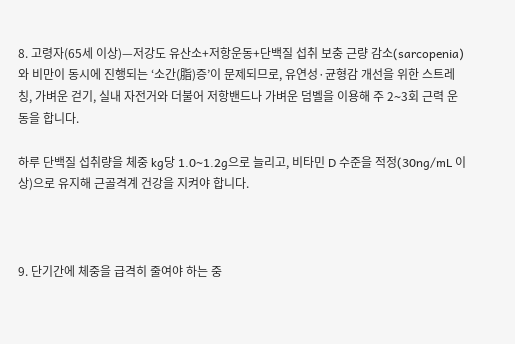8. 고령자(65세 이상)—저강도 유산소+저항운동+단백질 섭취 보충 근량 감소(sarcopenia)와 비만이 동시에 진행되는 ‘소간(脂)증’이 문제되므로, 유연성·균형감 개선을 위한 스트레칭, 가벼운 걷기, 실내 자전거와 더불어 저항밴드나 가벼운 덤벨을 이용해 주 2∼3회 근력 운동을 합니다.

하루 단백질 섭취량을 체중 kg당 1.0∼1.2g으로 늘리고, 비타민 D 수준을 적정(30ng/mL 이상)으로 유지해 근골격계 건강을 지켜야 합니다.



9. 단기간에 체중을 급격히 줄여야 하는 중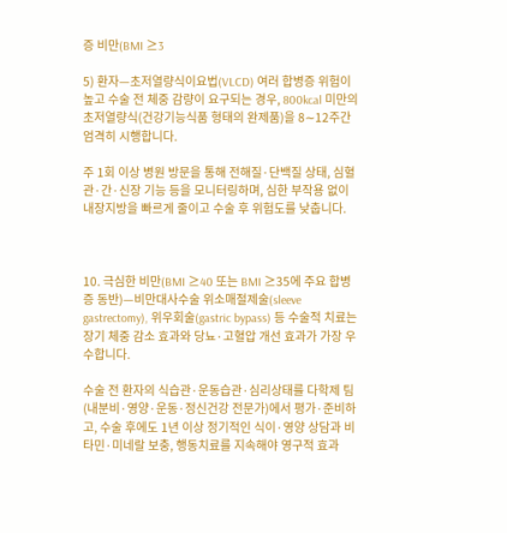증 비만(BMI ≥3

5) 환자—초저열량식이요법(VLCD) 여러 합병증 위험이 높고 수술 전 체중 감량이 요구되는 경우, 800kcal 미만의 초저열량식(건강기능식품 형태의 완제품)을 8∼12주간 엄격히 시행합니다.

주 1회 이상 병원 방문을 통해 전해질·단백질 상태, 심혈관·간·신장 기능 등을 모니터링하며, 심한 부작용 없이 내장지방을 빠르게 줄이고 수술 후 위험도를 낮춥니다.



10. 극심한 비만(BMI ≥40 또는 BMI ≥35에 주요 합병증 동반)—비만대사수술 위소매절제술(sleeve gastrectomy), 위우회술(gastric bypass) 등 수술적 치료는 장기 체중 감소 효과와 당뇨·고혈압 개선 효과가 가장 우수합니다.

수술 전 환자의 식습관·운동습관·심리상태를 다학제 팀(내분비·영양·운동·정신건강 전문가)에서 평가·준비하고, 수술 후에도 1년 이상 정기적인 식이·영양 상담과 비타민·미네랄 보충, 행동치료를 지속해야 영구적 효과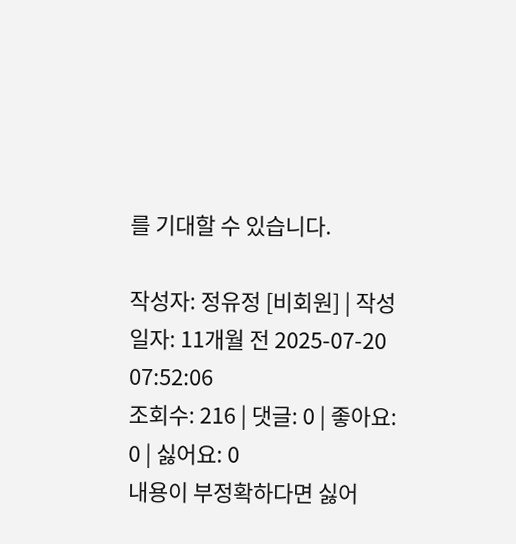를 기대할 수 있습니다.

작성자: 정유정 [비회원] | 작성일자: 11개월 전 2025-07-20 07:52:06
조회수: 216 | 댓글: 0 | 좋아요: 0 | 싫어요: 0
내용이 부정확하다면 싫어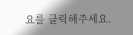요를 클릭해주세요.